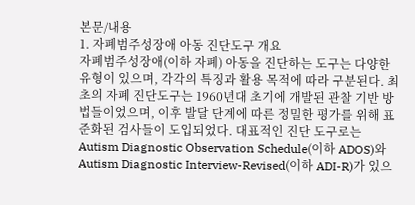본문/내용
1. 자폐범주성장애 아동 진단도구 개요
자폐범주성장애(이하 자폐) 아동을 진단하는 도구는 다양한 유형이 있으며, 각각의 특징과 활용 목적에 따라 구분된다. 최초의 자폐 진단도구는 1960년대 초기에 개발된 관찰 기반 방법들이었으며, 이후 발달 단계에 따른 정밀한 평가를 위해 표준화된 검사들이 도입되었다. 대표적인 진단 도구로는 Autism Diagnostic Observation Schedule(이하 ADOS)와 Autism Diagnostic Interview-Revised(이하 ADI-R)가 있으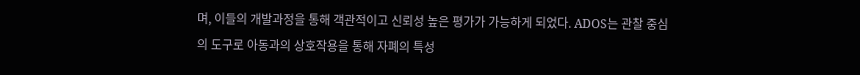며, 이들의 개발과정을 통해 객관적이고 신뢰성 높은 평가가 가능하게 되었다. ADOS는 관찰 중심의 도구로 아동과의 상호작용을 통해 자폐의 특성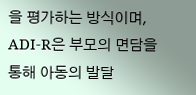을 평가하는 방식이며, ADI-R은 부모의 면담을 통해 아동의 발달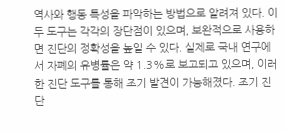역사와 행동 특성을 파악하는 방법으로 알려져 있다. 이 두 도구는 각각의 장단점이 있으며, 보완적으로 사용하면 진단의 정확성을 높일 수 있다. 실제로 국내 연구에서 자폐의 유병률은 약 1.3%로 보고되고 있으며, 이러한 진단 도구를 통해 조기 발견이 가능해졌다. 조기 진단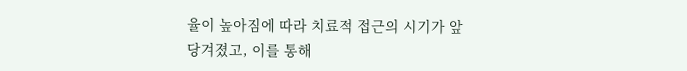율이 높아짐에 따라 치료적 접근의 시기가 앞당겨졌고, 이를 통해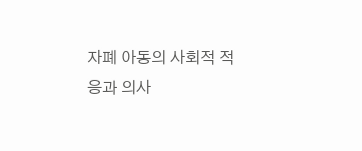자폐 아동의 사회적 적응과 의사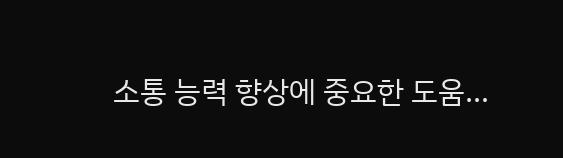소통 능력 향상에 중요한 도움…